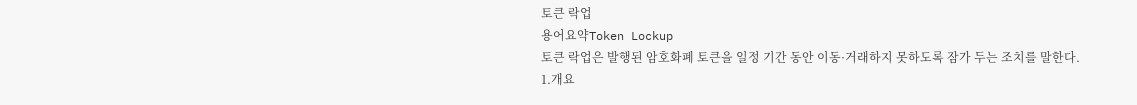토큰 락업
용어요약Token Lockup
토큰 락업은 발행된 암호화폐 토큰을 일정 기간 동안 이동·거래하지 못하도록 잠가 두는 조치를 말한다.
1.개요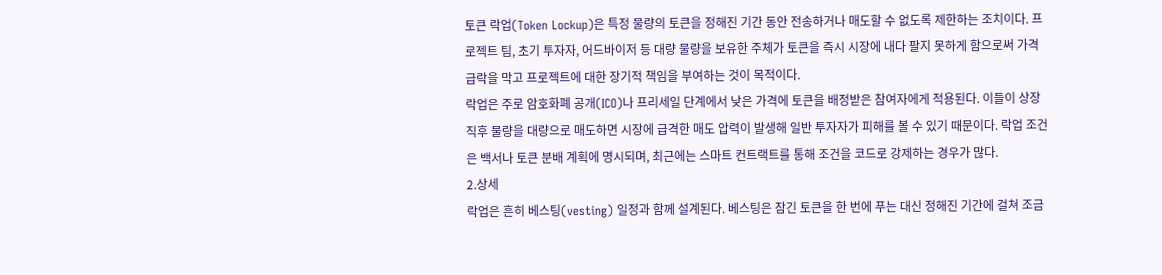토큰 락업(Token Lockup)은 특정 물량의 토큰을 정해진 기간 동안 전송하거나 매도할 수 없도록 제한하는 조치이다. 프로젝트 팀, 초기 투자자, 어드바이저 등 대량 물량을 보유한 주체가 토큰을 즉시 시장에 내다 팔지 못하게 함으로써 가격 급락을 막고 프로젝트에 대한 장기적 책임을 부여하는 것이 목적이다.
락업은 주로 암호화폐 공개(ICO)나 프리세일 단계에서 낮은 가격에 토큰을 배정받은 참여자에게 적용된다. 이들이 상장 직후 물량을 대량으로 매도하면 시장에 급격한 매도 압력이 발생해 일반 투자자가 피해를 볼 수 있기 때문이다. 락업 조건은 백서나 토큰 분배 계획에 명시되며, 최근에는 스마트 컨트랙트를 통해 조건을 코드로 강제하는 경우가 많다.
2.상세
락업은 흔히 베스팅(vesting) 일정과 함께 설계된다. 베스팅은 잠긴 토큰을 한 번에 푸는 대신 정해진 기간에 걸쳐 조금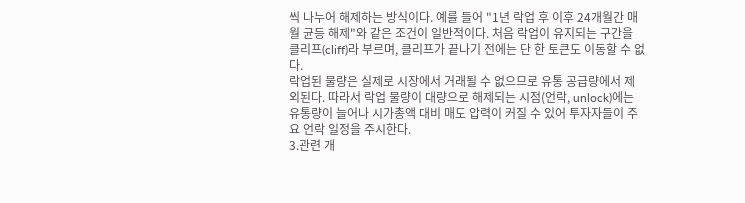씩 나누어 해제하는 방식이다. 예를 들어 "1년 락업 후 이후 24개월간 매월 균등 해제"와 같은 조건이 일반적이다. 처음 락업이 유지되는 구간을 클리프(cliff)라 부르며, 클리프가 끝나기 전에는 단 한 토큰도 이동할 수 없다.
락업된 물량은 실제로 시장에서 거래될 수 없으므로 유통 공급량에서 제외된다. 따라서 락업 물량이 대량으로 해제되는 시점(언락, unlock)에는 유통량이 늘어나 시가총액 대비 매도 압력이 커질 수 있어 투자자들이 주요 언락 일정을 주시한다.
3.관련 개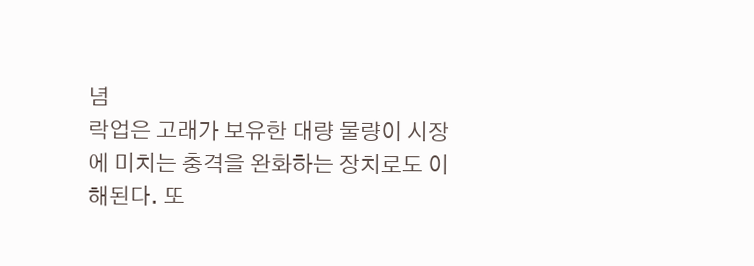념
락업은 고래가 보유한 대량 물량이 시장에 미치는 충격을 완화하는 장치로도 이해된다. 또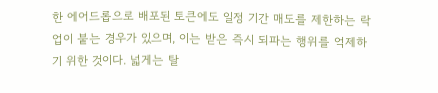한 에어드롭으로 배포된 토큰에도 일정 기간 매도를 제한하는 락업이 붙는 경우가 있으며, 이는 받은 즉시 되파는 행위를 억제하기 위한 것이다. 넓게는 탈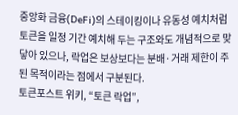중앙화 금융(DeFi)의 스테이킹이나 유동성 예치처럼 토큰을 일정 기간 예치해 두는 구조와도 개념적으로 맞닿아 있으나, 락업은 보상보다는 분배·거래 제한이 주된 목적이라는 점에서 구분된다.
토큰포스트 위키, “토큰 락업”,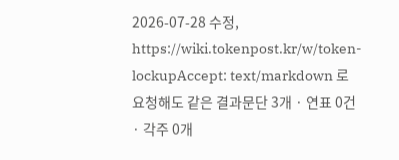2026-07-28 수정, https://wiki.tokenpost.kr/w/token-lockupAccept: text/markdown 로 요청해도 같은 결과문단 3개 · 연표 0건 · 각주 0개